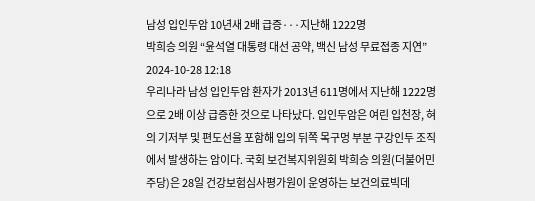남성 입인두암 10년새 2배 급증···지난해 1222명
박희승 의원 “윤석열 대통령 대선 공약, 백신 남성 무료접종 지연” 2024-10-28 12:18
우리나라 남성 입인두암 환자가 2013년 611명에서 지난해 1222명으로 2배 이상 급증한 것으로 나타났다. 입인두암은 여린 입천장, 혀의 기저부 및 편도선을 포함해 입의 뒤쪽 목구멍 부분 구강인두 조직에서 발생하는 암이다. 국회 보건복지위원회 박희승 의원(더불어민주당)은 28일 건강보험심사평가원이 운영하는 보건의료빅데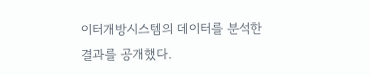이터개방시스템의 데이터를 분석한 결과를 공개했다.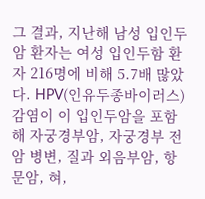그 결과, 지난해 남성 입인두암 환자는 여성 입인두함 환자 216명에 비해 5.7배 많았다. HPV(인유두종바이러스) 감염이 이 입인두암을 포함해 자궁경부암, 자궁경부 전암 병변, 질과 외음부암, 항문암, 혀,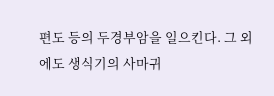편도 등의 두경부암을 일으킨다. 그 외에도 생식기의 사마귀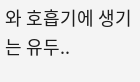와 호흡기에 생기는 유두..